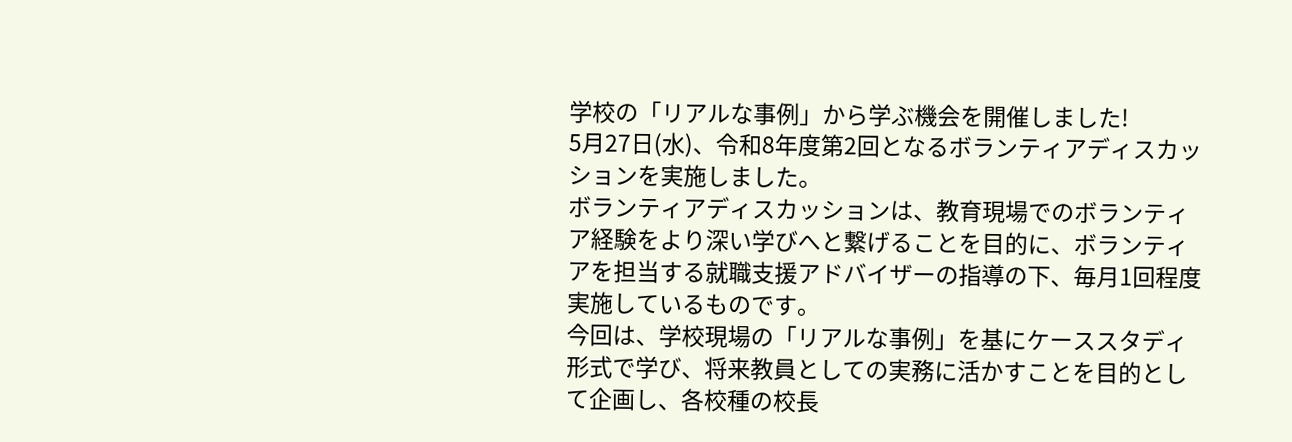学校の「リアルな事例」から学ぶ機会を開催しました!
5月27日(水)、令和8年度第2回となるボランティアディスカッションを実施しました。
ボランティアディスカッションは、教育現場でのボランティア経験をより深い学びへと繋げることを目的に、ボランティアを担当する就職支援アドバイザーの指導の下、毎月1回程度実施しているものです。
今回は、学校現場の「リアルな事例」を基にケーススタディ形式で学び、将来教員としての実務に活かすことを目的として企画し、各校種の校長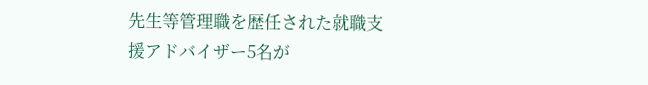先生等管理職を歴任された就職支援アドバイザー5名が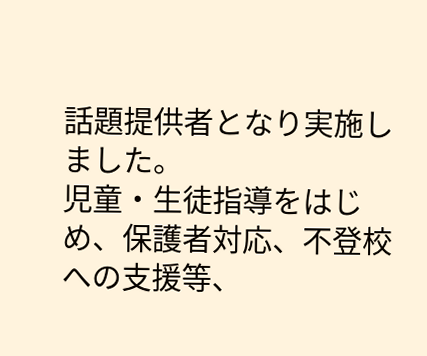話題提供者となり実施しました。
児童・生徒指導をはじめ、保護者対応、不登校への支援等、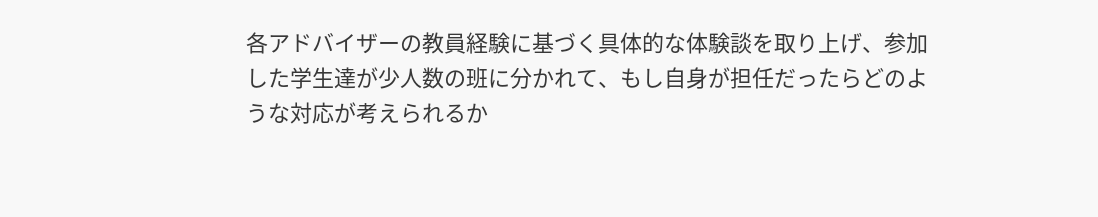各アドバイザーの教員経験に基づく具体的な体験談を取り上げ、参加した学生達が少人数の班に分かれて、もし自身が担任だったらどのような対応が考えられるか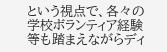という視点で、各々の学校ボランティア経験等も踏まえながらディ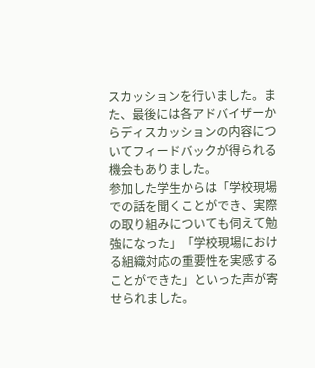スカッションを行いました。また、最後には各アドバイザーからディスカッションの内容についてフィードバックが得られる機会もありました。
参加した学生からは「学校現場での話を聞くことができ、実際の取り組みについても伺えて勉強になった」「学校現場における組織対応の重要性を実感することができた」といった声が寄せられました。